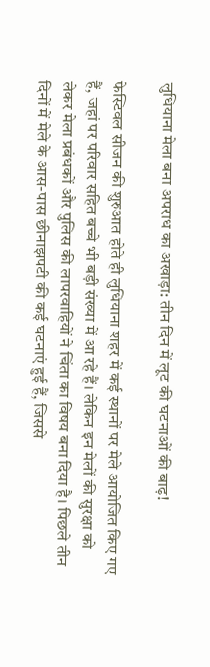लुधियाना मेला बना अपराध का अखाड़ा: तीन दिन में लूट की घटनाओं की बाढ़!

फेस्टिवल सीजन की शुरुआत होते ही लुधियाना शहर में कई स्थानों पर मेले आयोजित किए गए हैं, जहां पर परिवार सहित बच्चे भी बड़ी संख्या में आ रहे हैं। लेकिन इन मेलों की सुरक्षा को लेकर मेला प्रबंधकों और पुलिस की लापरवाहियों ने चिंता का विषय बना दिया है। पिछले तीन दिनों में मेले के आस-पास छीनाझपटी की कई घटनाएं हुई हैं, जिससे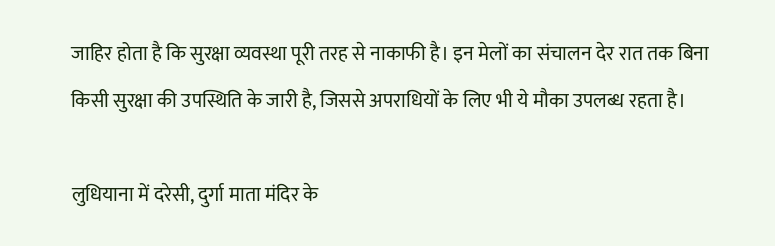जाहिर होता है कि सुरक्षा व्यवस्था पूरी तरह से नाकाफी है। इन मेलों का संचालन देर रात तक बिना किसी सुरक्षा की उपस्थिति के जारी है, जिससे अपराधियों के लिए भी ये मौका उपलब्ध रहता है।

लुधियाना में दरेसी, दुर्गा माता मंदिर के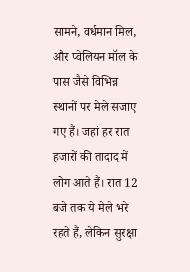सामने, वर्धमान मिल, और प्वेलियन मॉल के पास जैसे विभिन्न स्थानों पर मेले सजाए गए हैं। जहां हर रात हजारों की तादाद में लोग आते हैं। रात 12 बजे तक ये मेले भरे रहते हैं, लेकिन सुरक्षा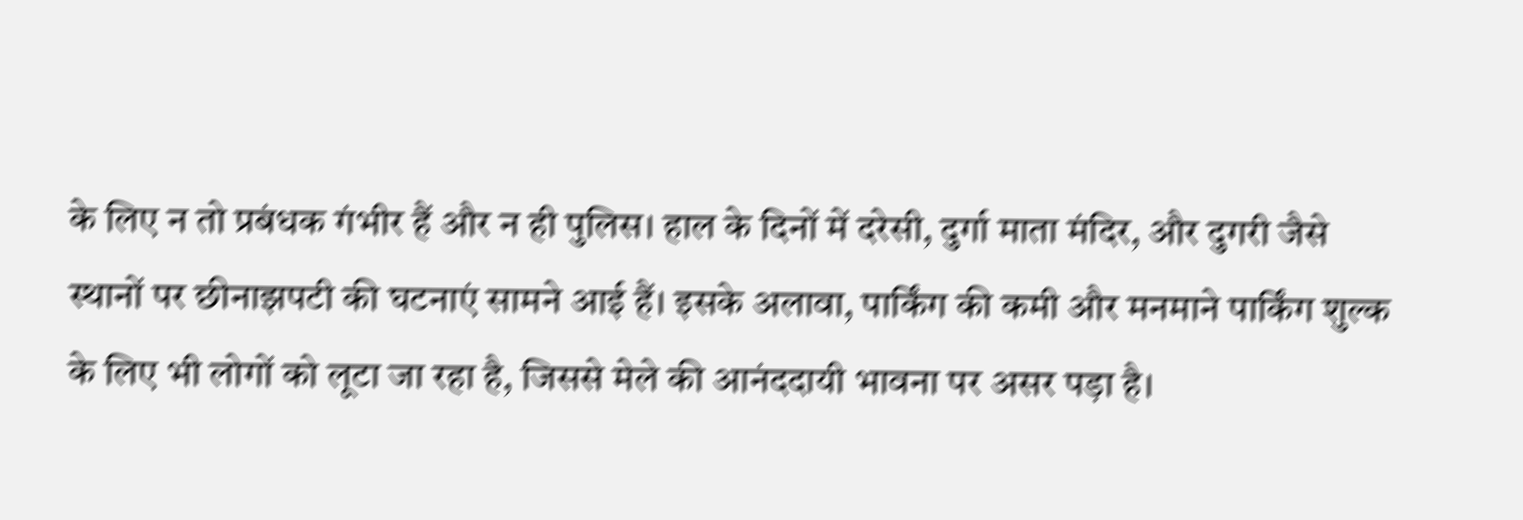के लिए न तो प्रबंधक गंभीर हैं और न ही पुलिस। हाल के दिनों में दरेसी, दुर्गा माता मंदिर, और दुगरी जैसे स्थानों पर छीनाझपटी की घटनाएं सामने आई हैं। इसके अलावा, पार्किंग की कमी और मनमाने पार्किंग शुल्क के लिए भी लोगों को लूटा जा रहा है, जिससे मेले की आनंददायी भावना पर असर पड़ा है।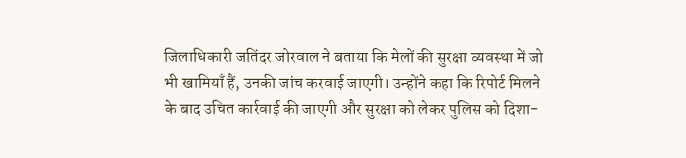जिलाधिकारी जतिंदर जोरवाल ने बताया कि मेलों की सुरक्षा व्यवस्था में जो भी खामियाँ हैं, उनकी जांच करवाई जाएगी। उन्होंने कहा कि रिपोर्ट मिलने के बाद उचित कार्रवाई की जाएगी और सुरक्षा को लेकर पुलिस को दिशा-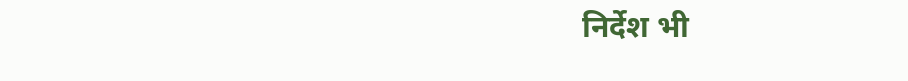निर्देश भी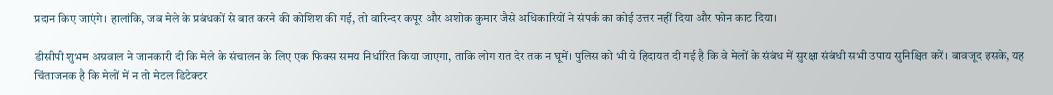प्रदान किए जाएंगे। हालांकि, जब मेले के प्रबंधकों से बात करने की कोशिश की गई, तो वारिन्दर कपूर और अशोक कुमार जैसे अधिकारियों ने संपर्क का कोई उत्तर नहीं दिया और फोन काट दिया।

डीसीपी शुभम अग्रवाल ने जानकारी दी कि मेले के संचालन के लिए एक फिक्स समय निर्धारित किया जाएगा, ताकि लोग रात देर तक न घूमें। पुलिस को भी ये हिदायत दी गई है कि वे मेलों के संबंध में सुरक्षा संबंधी सभी उपाय सुनिश्चित करें। बावजूद इसके, यह चिंताजनक है कि मेलों में न तो मेटल डिटेक्टर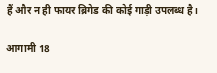हैं और न ही फायर ब्रिगेड की कोई गाड़ी उपलब्ध है।

आगामी 18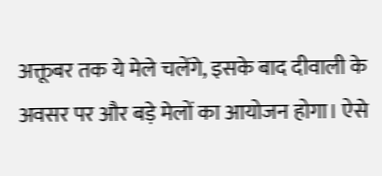अक्तूबर तक ये मेले चलेंगे, इसके बाद दीवाली के अवसर पर और बड़े मेलों का आयोजन होगा। ऐसे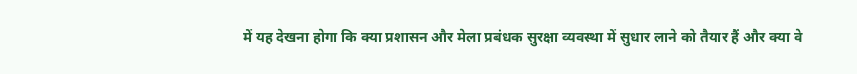में यह देखना होगा कि क्या प्रशासन और मेला प्रबंधक सुरक्षा व्यवस्था में सुधार लाने को तैयार हैं और क्या वे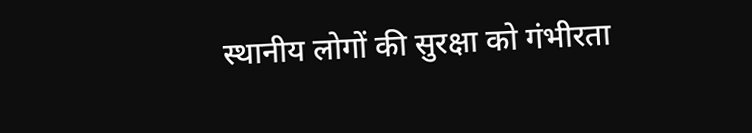स्थानीय लोगों की सुरक्षा को गंभीरता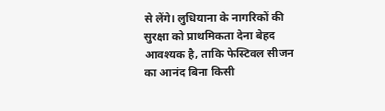से लेंगे। लुधियाना के नागरिकों की सुरक्षा को प्राथमिकता देना बेहद आवश्यक है, ताकि फेस्टिवल सीजन का आनंद बिना किसी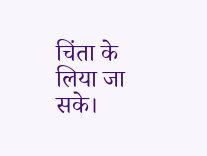चिंता के लिया जा सके।